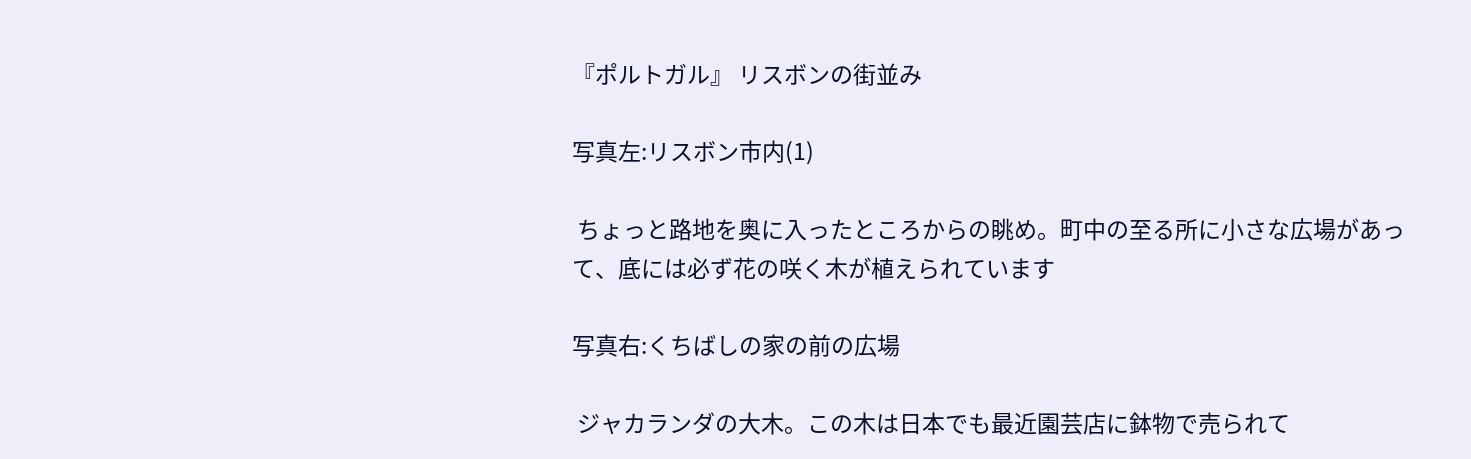『ポルトガル』 リスボンの街並み

写真左:リスボン市内(1)

 ちょっと路地を奥に入ったところからの眺め。町中の至る所に小さな広場があって、底には必ず花の咲く木が植えられています

写真右:くちばしの家の前の広場

 ジャカランダの大木。この木は日本でも最近園芸店に鉢物で売られて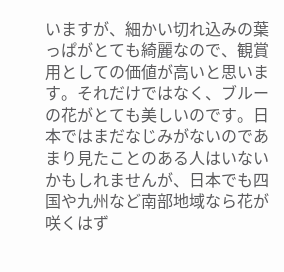いますが、細かい切れ込みの葉っぱがとても綺麗なので、観賞用としての価値が高いと思います。それだけではなく、ブルーの花がとても美しいのです。日本ではまだなじみがないのであまり見たことのある人はいないかもしれませんが、日本でも四国や九州など南部地域なら花が咲くはず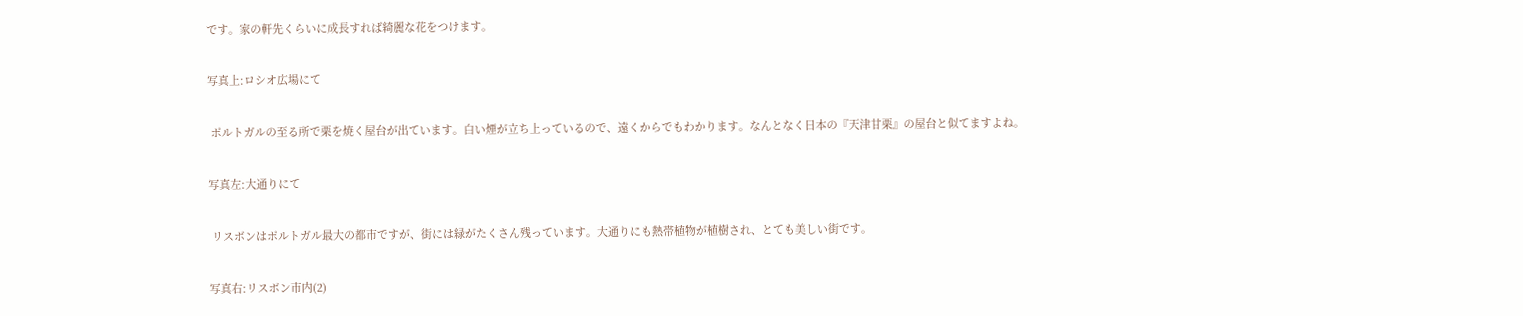です。家の軒先くらいに成長すれば綺麗な花をつけます。

写真上:ロシオ広場にて

 ポルトガルの至る所で栗を焼く屋台が出ています。白い煙が立ち上っているので、遠くからでもわかります。なんとなく日本の『天津甘栗』の屋台と似てますよね。

写真左:大通りにて

 リスボンはポルトガル最大の都市ですが、街には緑がたくさん残っています。大通りにも熱帯植物が植樹され、とても美しい街です。

写真右:リスボン市内(2)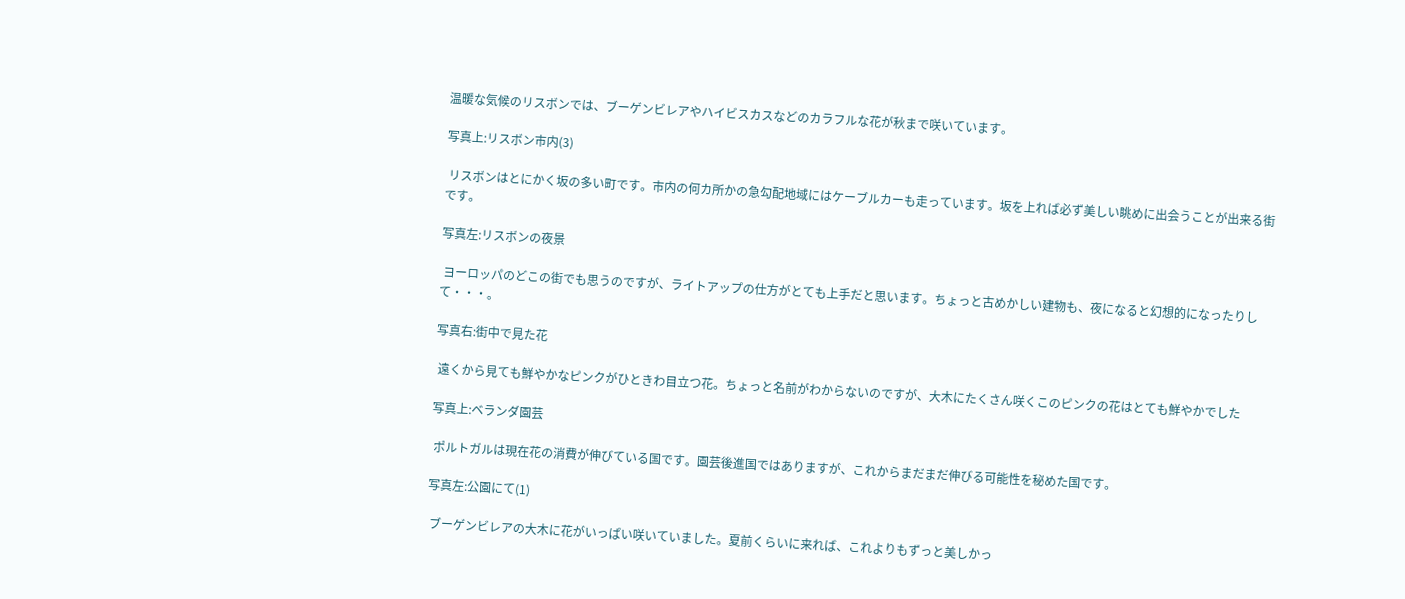温暖な気候のリスボンでは、ブーゲンビレアやハイビスカスなどのカラフルな花が秋まで咲いています。

写真上:リスボン市内(3)

 リスボンはとにかく坂の多い町です。市内の何カ所かの急勾配地域にはケーブルカーも走っています。坂を上れば必ず美しい眺めに出会うことが出来る街です。

写真左:リスボンの夜景

 ヨーロッパのどこの街でも思うのですが、ライトアップの仕方がとても上手だと思います。ちょっと古めかしい建物も、夜になると幻想的になったりして・・・。

写真右:街中で見た花

 遠くから見ても鮮やかなピンクがひときわ目立つ花。ちょっと名前がわからないのですが、大木にたくさん咲くこのピンクの花はとても鮮やかでした

写真上:ベランダ園芸

 ポルトガルは現在花の消費が伸びている国です。園芸後進国ではありますが、これからまだまだ伸びる可能性を秘めた国です。

写真左:公園にて(1)

 ブーゲンビレアの大木に花がいっぱい咲いていました。夏前くらいに来れば、これよりもずっと美しかっ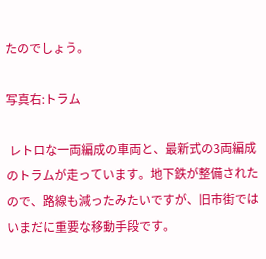たのでしょう。

写真右:トラム

 レトロな一両編成の車両と、最新式の3両編成のトラムが走っています。地下鉄が整備されたので、路線も減ったみたいですが、旧市街ではいまだに重要な移動手段です。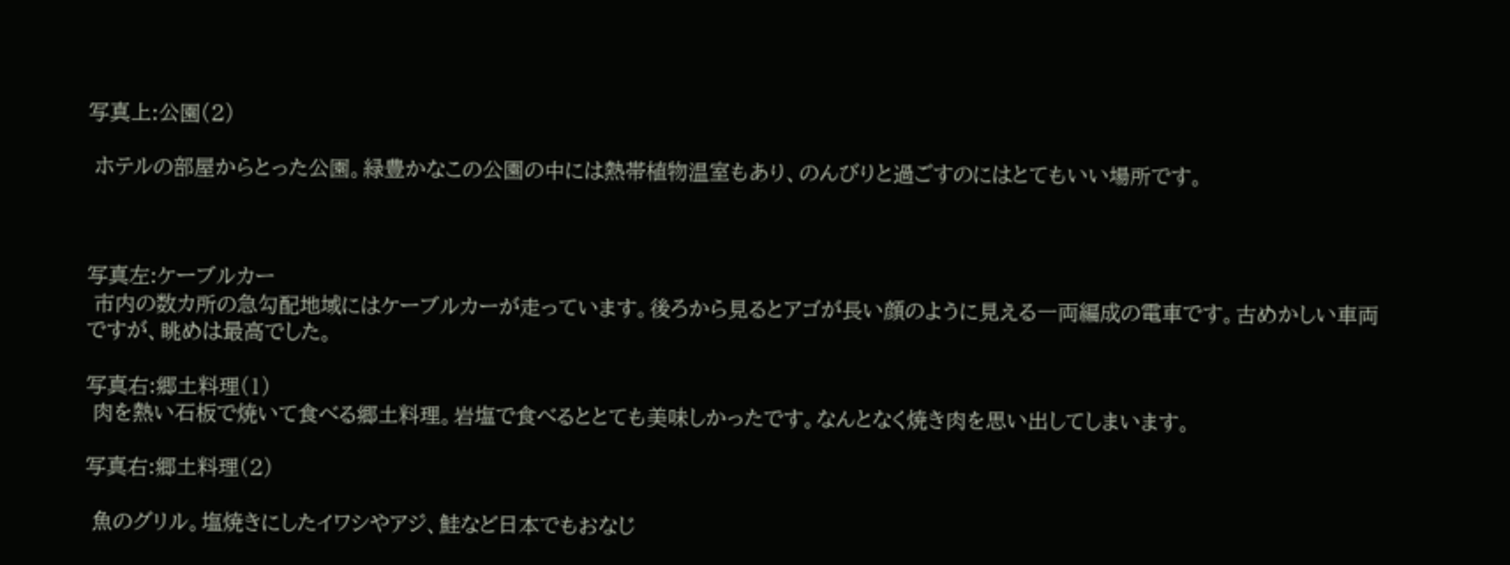写真上:公園(2)

 ホテルの部屋からとった公園。緑豊かなこの公園の中には熱帯植物温室もあり、のんびりと過ごすのにはとてもいい場所です。



写真左:ケーブルカー
 市内の数カ所の急勾配地域にはケーブルカーが走っています。後ろから見るとアゴが長い顔のように見える一両編成の電車です。古めかしい車両ですが、眺めは最高でした。

写真右:郷土料理(1)
 肉を熱い石板で焼いて食べる郷土料理。岩塩で食べるととても美味しかったです。なんとなく焼き肉を思い出してしまいます。

写真右:郷土料理(2)

 魚のグリル。塩焼きにしたイワシやアジ、鮭など日本でもおなじ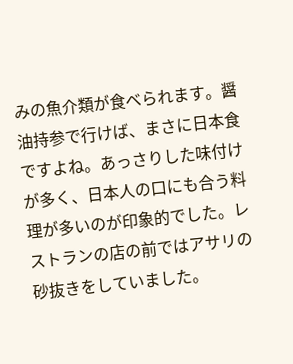みの魚介類が食べられます。醤油持参で行けば、まさに日本食ですよね。あっさりした味付けが多く、日本人の口にも合う料理が多いのが印象的でした。レストランの店の前ではアサリの砂抜きをしていました。